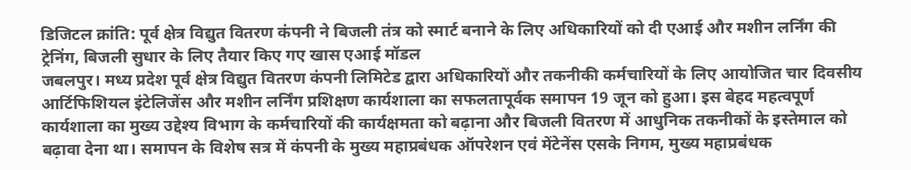डिजिटल क्रांति: पूर्व क्षेत्र विद्युत वितरण कंपनी ने बिजली तंत्र को स्मार्ट बनाने के लिए अधिकारियों को दी एआई और मशीन लर्निंग की ट्रेनिंग, बिजली सुधार के लिए तैयार किए गए खास एआई मॉडल
जबलपुर। मध्य प्रदेश पूर्व क्षेत्र विद्युत वितरण कंपनी लिमिटेड द्वारा अधिकारियों और तकनीकी कर्मचारियों के लिए आयोजित चार दिवसीय आर्टिफिशियल इंटेलिजेंस और मशीन लर्निंग प्रशिक्षण कार्यशाला का सफलतापूर्वक समापन 19 जून को हुआ। इस बेहद महत्वपूर्ण कार्यशाला का मुख्य उद्देश्य विभाग के कर्मचारियों की कार्यक्षमता को बढ़ाना और बिजली वितरण में आधुनिक तकनीकों के इस्तेमाल को बढ़ावा देना था। समापन के विशेष सत्र में कंपनी के मुख्य महाप्रबंधक ऑपरेशन एवं मेंटेनेंस एसके निगम, मुख्य महाप्रबंधक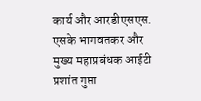कार्य और आरडीएसएस. एसके भागवतकर और मुख्य महाप्रबंधक आईटी प्रशांत गुप्ता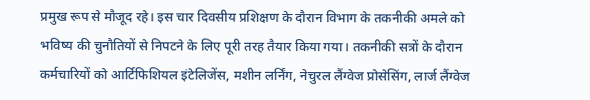प्रमुख रूप से मौजूद रहे। इस चार दिवसीय प्रशिक्षण के दौरान विभाग के तकनीकी अमले को भविष्य की चुनौतियों से निपटने के लिए पूरी तरह तैयार किया गया। तकनीकी सत्रों के दौरान कर्मचारियों को आर्टिफिशियल इंटेलिजेंस, मशीन लर्निंग, नेचुरल लैंग्वेज प्रोसेसिंग, लार्ज लैंग्वेज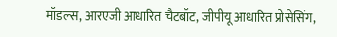मॉडल्स, आरएजी आधारित चैटबॉट, जीपीयू आधारित प्रोसेसिंग,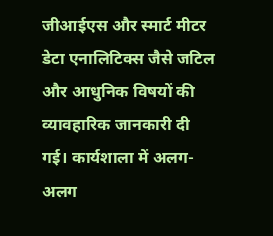जीआईएस और स्मार्ट मीटर डेटा एनालिटिक्स जैसे जटिल और आधुनिक विषयों की व्यावहारिक जानकारी दी गई। कार्यशाला में अलग-अलग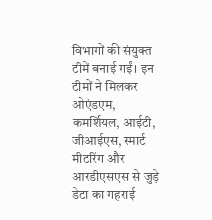विभागों की संयुक्त टीमें बनाई गईं। इन टीमों ने मिलकर ओएंडएम, कमर्शियल, आईटी, जीआईएस, स्मार्ट मीटरिंग और आरडीएसएस से जुड़े डेटा का गहराई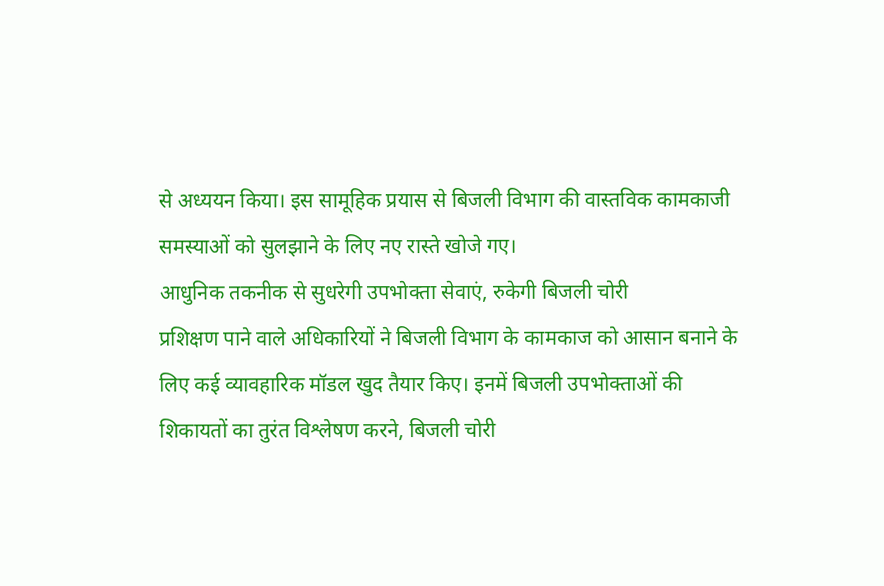से अध्ययन किया। इस सामूहिक प्रयास से बिजली विभाग की वास्तविक कामकाजी समस्याओं को सुलझाने के लिए नए रास्ते खोजे गए।
आधुनिक तकनीक से सुधरेगी उपभोक्ता सेवाएं, रुकेगी बिजली चोरी
प्रशिक्षण पाने वाले अधिकारियों ने बिजली विभाग के कामकाज को आसान बनाने के लिए कई व्यावहारिक मॉडल खुद तैयार किए। इनमें बिजली उपभोक्ताओं की शिकायतों का तुरंत विश्लेषण करने, बिजली चोरी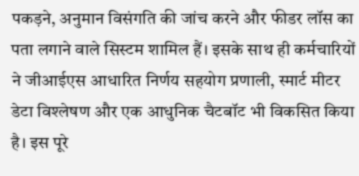पकड़ने, अनुमान विसंगति की जांच करने और फीडर लॉस का पता लगाने वाले सिस्टम शामिल हैं। इसके साथ ही कर्मचारियों ने जीआईएस आधारित निर्णय सहयोग प्रणाली, स्मार्ट मीटर डेटा विश्लेषण और एक आधुनिक चैटबॉट भी विकसित किया है। इस पूरे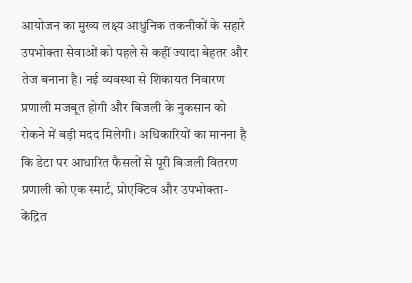आयोजन का मुख्य लक्ष्य आधुनिक तकनीकों के सहारे उपभोक्ता सेवाओं को पहले से कहीं ज्यादा बेहतर और तेज बनाना है। नई व्यवस्था से शिकायत निवारण प्रणाली मजबूत होगी और बिजली के नुकसान को रोकने में बड़ी मदद मिलेगी। अधिकारियों का मानना है कि डेटा पर आधारित फैसलों से पूरी बिजली वितरण प्रणाली को एक स्मार्ट, प्रोएक्टिव और उपभोक्ता-केंद्रित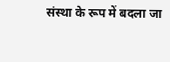संस्था के रूप में बदला जा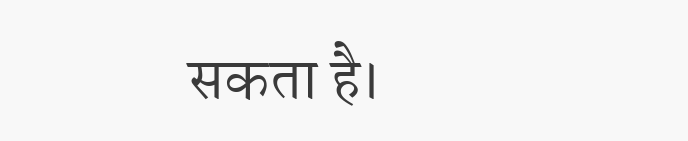सकता है।